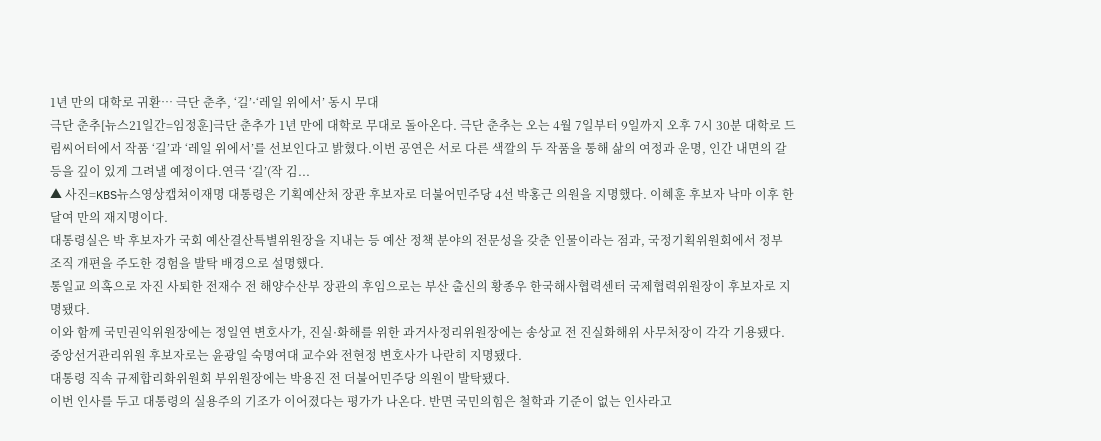1년 만의 대학로 귀환… 극단 춘추, ‘길’·‘레일 위에서’ 동시 무대
극단 춘추[뉴스21일간=임정훈]극단 춘추가 1년 만에 대학로 무대로 돌아온다. 극단 춘추는 오는 4월 7일부터 9일까지 오후 7시 30분 대학로 드림씨어터에서 작품 ‘길’과 ‘레일 위에서’를 선보인다고 밝혔다.이번 공연은 서로 다른 색깔의 두 작품을 통해 삶의 여정과 운명, 인간 내면의 갈등을 깊이 있게 그려낼 예정이다.연극 ‘길’(작 김...
▲ 사진=KBS뉴스영상캡쳐이재명 대통령은 기획예산처 장관 후보자로 더불어민주당 4선 박홍근 의원을 지명했다. 이혜훈 후보자 낙마 이후 한 달여 만의 재지명이다.
대통령실은 박 후보자가 국회 예산결산특별위원장을 지내는 등 예산 정책 분야의 전문성을 갖춘 인물이라는 점과, 국정기획위원회에서 정부 조직 개편을 주도한 경험을 발탁 배경으로 설명했다.
통일교 의혹으로 자진 사퇴한 전재수 전 해양수산부 장관의 후임으로는 부산 출신의 황종우 한국해사협력센터 국제협력위원장이 후보자로 지명됐다.
이와 함께 국민권익위원장에는 정일연 변호사가, 진실·화해를 위한 과거사정리위원장에는 송상교 전 진실화해위 사무처장이 각각 기용됐다. 중앙선거관리위원 후보자로는 윤광일 숙명여대 교수와 전현정 변호사가 나란히 지명됐다.
대통령 직속 규제합리화위원회 부위원장에는 박용진 전 더불어민주당 의원이 발탁됐다.
이번 인사를 두고 대통령의 실용주의 기조가 이어졌다는 평가가 나온다. 반면 국민의힘은 철학과 기준이 없는 인사라고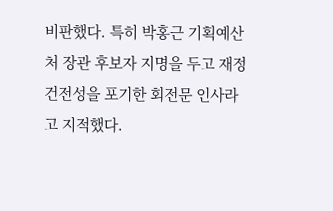비판했다. 특히 박홍근 기획예산처 장관 후보자 지명을 두고 재정 건전성을 포기한 회전문 인사라고 지적했다.